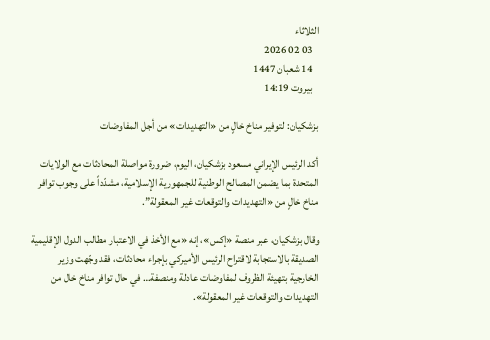الثلاثاء
   03 02 2026
   14 شعبان 1447
   بيروت 14:19

بزشكيان: لتوفير مناخ خالٍ من «التهديدات» من أجل المفاوضات

أكد الرئيس الإيراني مسعود بزشكيان، اليوم، ضرورة مواصلة المحادثات مع الولايات المتحدة بما يضمن المصالح الوطنية للجمهورية الإسلامية، مشدّداً على وجوب توافر مناخ خالٍ من «التهديدات والتوقعات غير المعقولة”.

وقال بزشكيان، عبر منصة «إكس»، إنه «مع الأخذ في الاعتبار مطالب الدول الإقليمية الصديقة بالاستجابة لاقتراح الرئيس الأميركي بإجراء محادثات، فقد وجّهت وزير الخارجية بتهيئة الظروف لمفاوضات عادلة ومنصفة… في حال توافر مناخ خال من التهديدات والتوقعات غير المعقولة».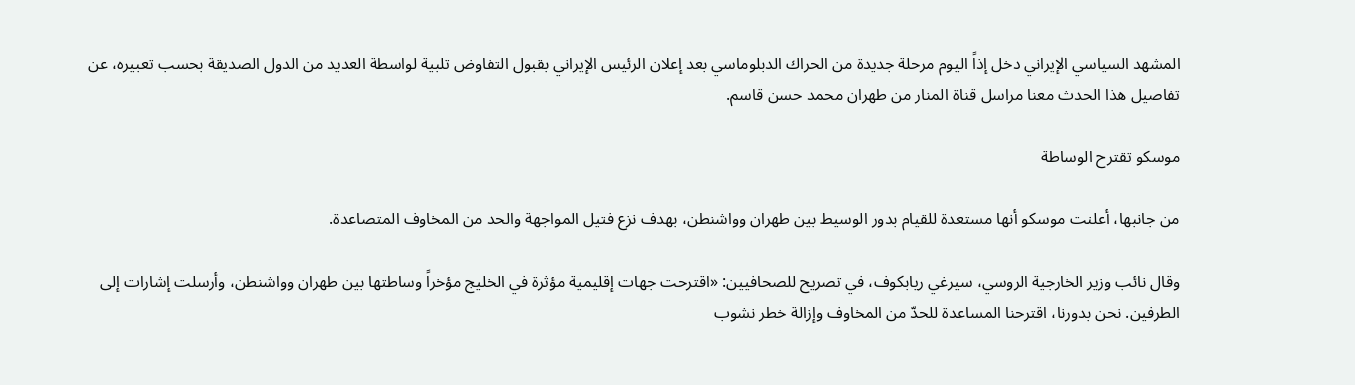المشهد السياسي الإيراني دخل إذاً اليوم مرحلة جديدة من الحراك الدبلوماسي بعد إعلان الرئيس الإيراني بقبول التفاوض تلبية لواسطة العديد من الدول الصديقة بحسب تعبيره، عن تفاصيل هذا الحدث معنا مراسل قناة المنار من طهران محمد حسن قاسم.

موسكو تقترح الوساطة

من جانبها، أعلنت موسكو أنها مستعدة للقيام بدور الوسيط بين طهران وواشنطن، بهدف نزع فتيل المواجهة والحد من المخاوف المتصاعدة.

وقال نائب وزير الخارجية الروسي، سيرغي ريابكوف، في تصريح للصحافيين: «اقترحت جهات إقليمية مؤثرة في الخليج مؤخراً وساطتها بين طهران وواشنطن، وأرسلت إشارات إلى الطرفين. نحن بدورنا، اقترحنا المساعدة للحدّ من المخاوف وإزالة خطر نشوب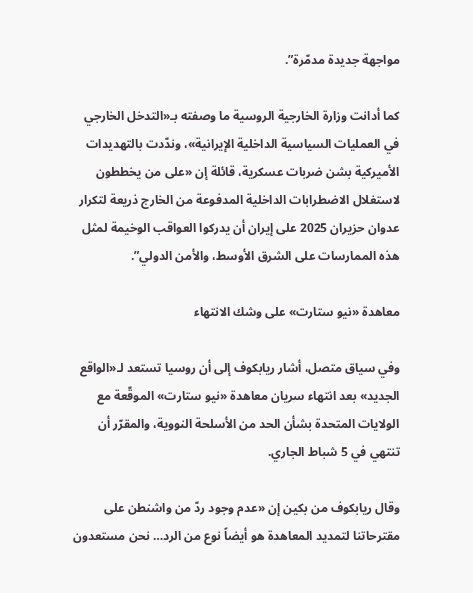مواجهة جديدة مدمّرة”.

كما أدانت وزارة الخارجية الروسية ما وصفته بـ«التدخل الخارجي في العمليات السياسية الداخلية الإيرانية»، وندّدت بالتهديدات الأميركية بشن ضربات عسكرية، قائلة إن «على من يخططون لاستغلال الاضطرابات الداخلية المدفوعة من الخارج ذريعة لتكرار عدوان حزيران 2025 على إيران أن يدركوا العواقب الوخيمة لمثل هذه الممارسات على الشرق الأوسط، والأمن الدولي”.

معاهدة «نيو ستارت» على وشك الانتهاء

وفي سياق متصل، أشار ريابكوف إلى أن روسيا تستعد لـ«الواقع الجديد» بعد انتهاء سريان معاهدة «نيو ستارت» الموقّعة مع الولايات المتحدة بشأن الحد من الأسلحة النووية، والمقرّر أن تنتهي في 5 شباط الجاري.

وقال ريابكوف من بكين إن «عدم وجود ردّ من واشنطن على مقترحاتنا لتمديد المعاهدة هو أيضاً نوع من الرد… نحن مستعدون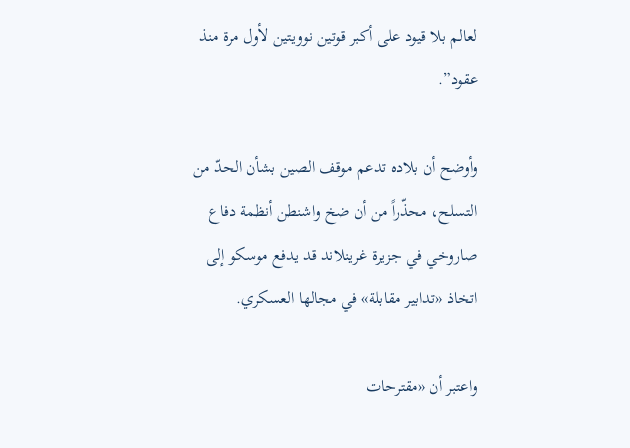لعالم بلا قيود على أكبر قوتين نوويتين لأول مرة منذ عقود”.

وأوضح أن بلاده تدعم موقف الصين بشأن الحدّ من التسلح، محذّراً من أن ضخ واشنطن أنظمة دفاع صاروخي في جزيرة غرينلاند قد يدفع موسكو إلى اتخاذ «تدابير مقابلة» في مجالها العسكري.

واعتبر أن «مقترحات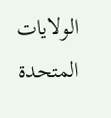الولايات المتحدة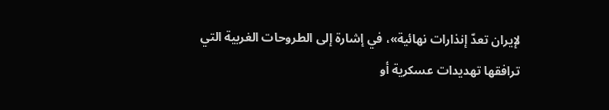لإيران تعدّ إنذارات نهائية»، في إشارة إلى الطروحات الغربية التي ترافقها تهديدات عسكرية أو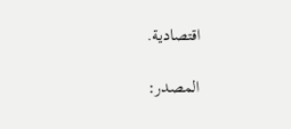اقتصادية.

المصدر: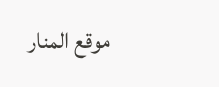موقع المنار